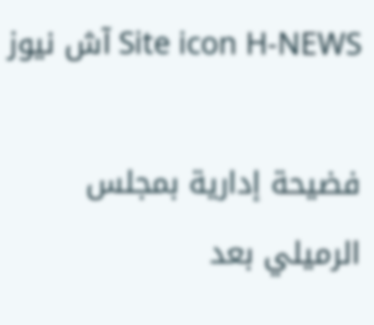Site icon H-NEWS آش نيوز

فضيحة إدارية بمجلس الرميلي بعد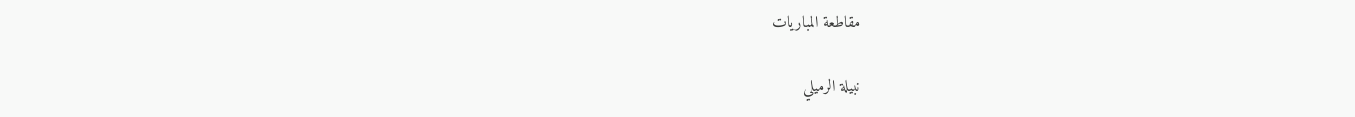مقاطعة المباريات

نبيلة الرميلي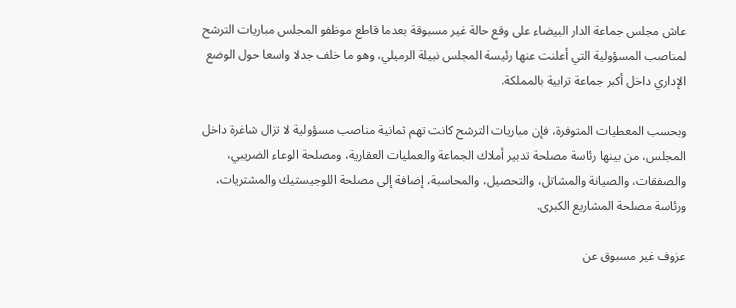عاش مجلس جماعة الدار البيضاء على وقع حالة غير مسبوقة بعدما قاطع موظفو المجلس مباريات الترشح لمناصب المسؤولية التي أعلنت عنها رئيسة المجلس نبيلة الرميلي، وهو ما خلف جدلا واسعا حول الوضع الإداري داخل أكبر جماعة ترابية بالمملكة.

وبحسب المعطيات المتوفرة، فإن مباريات الترشح كانت تهم ثمانية مناصب مسؤولية لا تزال شاغرة داخل المجلس، من بينها رئاسة مصلحة تدبير أملاك الجماعة والعمليات العقارية، ومصلحة الوعاء الضريبي، والصفقات، والصيانة والمشاتل، والتحصيل، والمحاسبة، إضافة إلى مصلحة اللوجيستيك والمشتريات، ورئاسة مصلحة المشاريع الكبرى.

عزوف غير مسبوق عن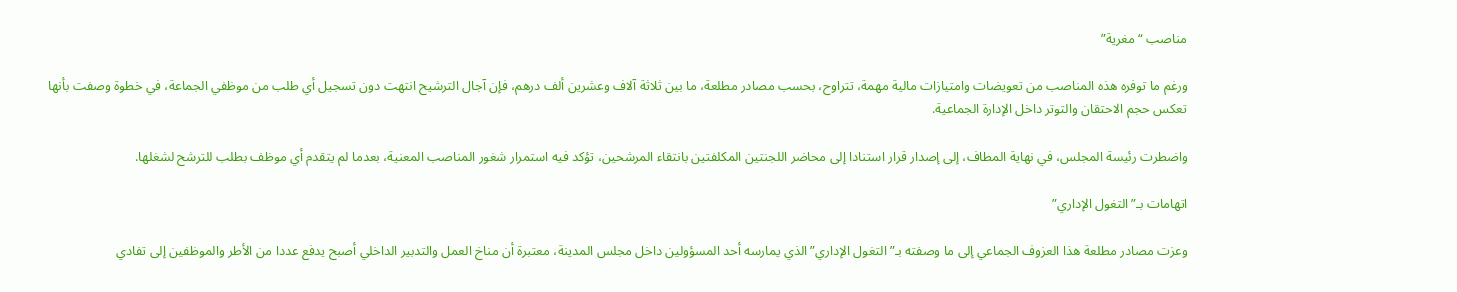مناصب “مغرية”

ورغم ما توفره هذه المناصب من تعويضات وامتيازات مالية مهمة، تتراوح، بحسب مصادر مطلعة، ما بين ثلاثة آلاف وعشرين ألف درهم، فإن آجال الترشيح انتهت دون تسجيل أي طلب من موظفي الجماعة، في خطوة وصفت بأنها تعكس حجم الاحتقان والتوتر داخل الإدارة الجماعية.

واضطرت رئيسة المجلس، في نهاية المطاف، إلى إصدار قرار استنادا إلى محاضر اللجنتين المكلفتين بانتقاء المرشحين، تؤكد فيه استمرار شغور المناصب المعنية، بعدما لم يتقدم أي موظف بطلب للترشح لشغلها.

اتهامات بـ”التغول الإداري”

وعزت مصادر مطلعة هذا العزوف الجماعي إلى ما وصفته بـ”التغول الإداري” الذي يمارسه أحد المسؤولين داخل مجلس المدينة، معتبرة أن مناخ العمل والتدبير الداخلي أصبح يدفع عددا من الأطر والموظفين إلى تفادي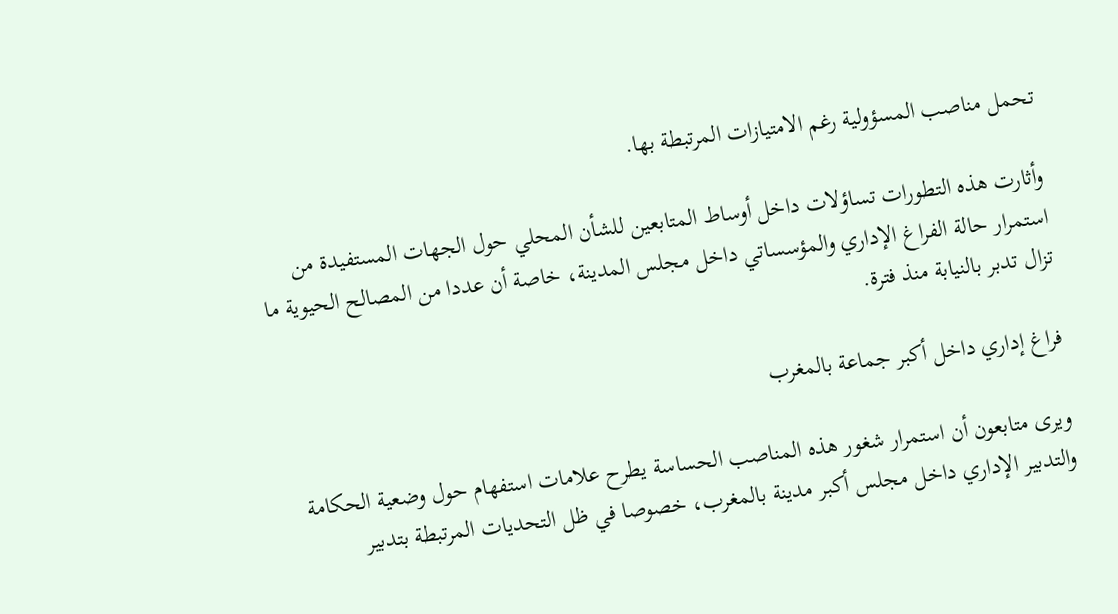تحمل مناصب المسؤولية رغم الامتيازات المرتبطة بها.

وأثارت هذه التطورات تساؤلات داخل أوساط المتابعين للشأن المحلي حول الجهات المستفيدة من استمرار حالة الفراغ الإداري والمؤسساتي داخل مجلس المدينة، خاصة أن عددا من المصالح الحيوية ما تزال تدبر بالنيابة منذ فترة.

فراغ إداري داخل أكبر جماعة بالمغرب

ويرى متابعون أن استمرار شغور هذه المناصب الحساسة يطرح علامات استفهام حول وضعية الحكامة والتدبير الإداري داخل مجلس أكبر مدينة بالمغرب، خصوصا في ظل التحديات المرتبطة بتدبير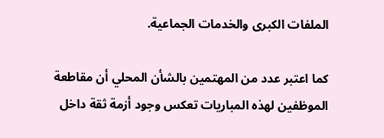الملفات الكبرى والخدمات الجماعية.

كما اعتبر عدد من المهتمين بالشأن المحلي أن مقاطعة الموظفين لهذه المباريات تعكس وجود أزمة ثقة داخل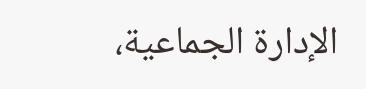الإدارة الجماعية،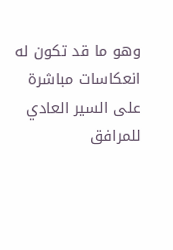وهو ما قد تكون له انعكاسات مباشرة على السير العادي للمرافق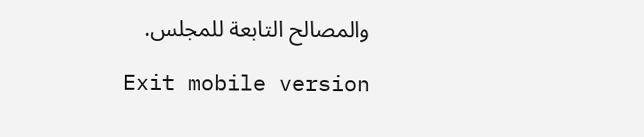والمصالح التابعة للمجلس.

Exit mobile version